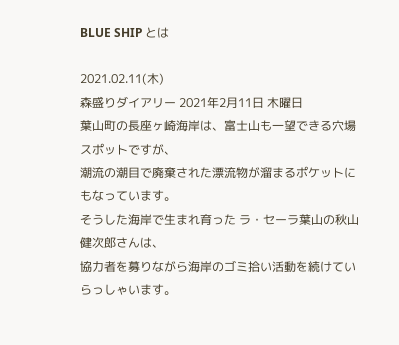BLUE SHIP とは

2021.02.11(木)
森盛りダイアリー 2021年2月11日 木曜日
葉山町の長座ヶ崎海岸は、富士山も一望できる穴場スポットですが、
潮流の潮目で廃棄された漂流物が溜まるポケットにもなっています。
そうした海岸で生まれ育った ラ・セーラ葉山の秋山健次郎さんは、
協力者を募りながら海岸のゴミ拾い活動を続けていらっしゃいます。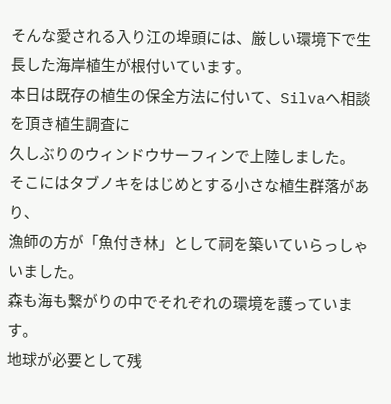そんな愛される入り江の埠頭には、厳しい環境下で生長した海岸植生が根付いています。
本日は既存の植生の保全方法に付いて、Silvaへ相談を頂き植生調査に
久しぶりのウィンドウサーフィンで上陸しました。
そこにはタブノキをはじめとする小さな植生群落があり、
漁師の方が「魚付き林」として祠を築いていらっしゃいました。
森も海も繋がりの中でそれぞれの環境を護っています。
地球が必要として残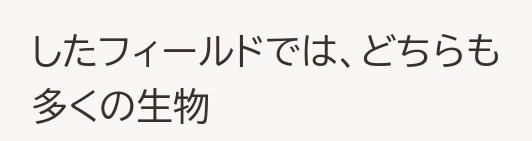したフィールドでは、どちらも多くの生物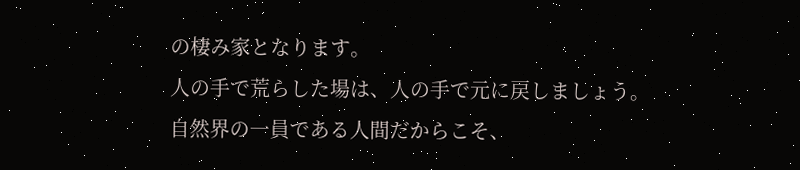の棲み家となります。
人の手で荒らした場は、人の手で元に戻しましょう。
自然界の一員である人間だからこそ、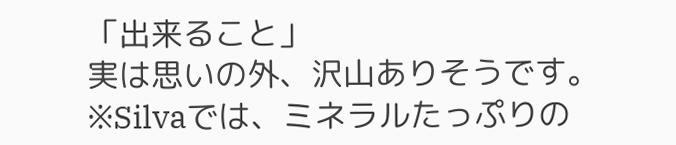「出来ること」
実は思いの外、沢山ありそうです。
※Silvaでは、ミネラルたっぷりの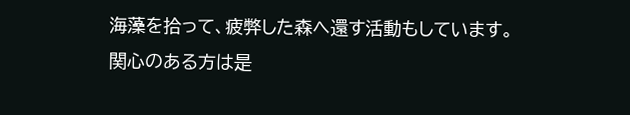海藻を拾って、疲弊した森へ還す活動もしています。
関心のある方は是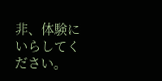非、体験にいらしてください。